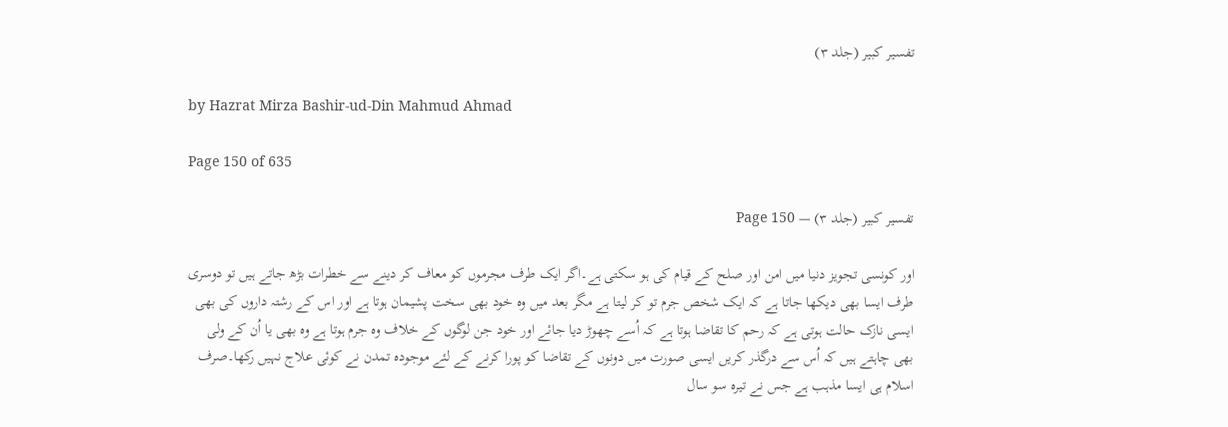تفسیر کبیر (جلد ۳)

by Hazrat Mirza Bashir-ud-Din Mahmud Ahmad

Page 150 of 635

تفسیر کبیر (جلد ۳) — Page 150

اور کونسی تجویز دنیا میں امن اور صلح کے قیام کی ہو سکتی ہے۔اگر ایک طرف مجرموں کو معاف کر دینے سے خطرات بڑھ جاتے ہیں تو دوسری طرف ایسا بھی دیکھا جاتا ہے کہ ایک شخص جرم تو کر لیتا ہے مگر بعد میں وہ خود بھی سخت پشیمان ہوتا ہے اور اس کے رشتہ داروں کی بھی ایسی نازک حالت ہوتی ہے کہ رحم کا تقاضا ہوتا ہے کہ اُسے چھوڑ دیا جائے اور خود جن لوگوں کے خلاف وہ جرم ہوتا ہے وہ بھی یا اُن کے ولی بھی چاہتے ہیں کہ اُس سے درگذر کریں ایسی صورت میں دونوں کے تقاضا کو پورا کرنے کے لئے موجودہ تمدن نے کوئی علاج نہیں رکھا۔صرف اسلام ہی ایسا مذہب ہے جس نے تیرہ سو سال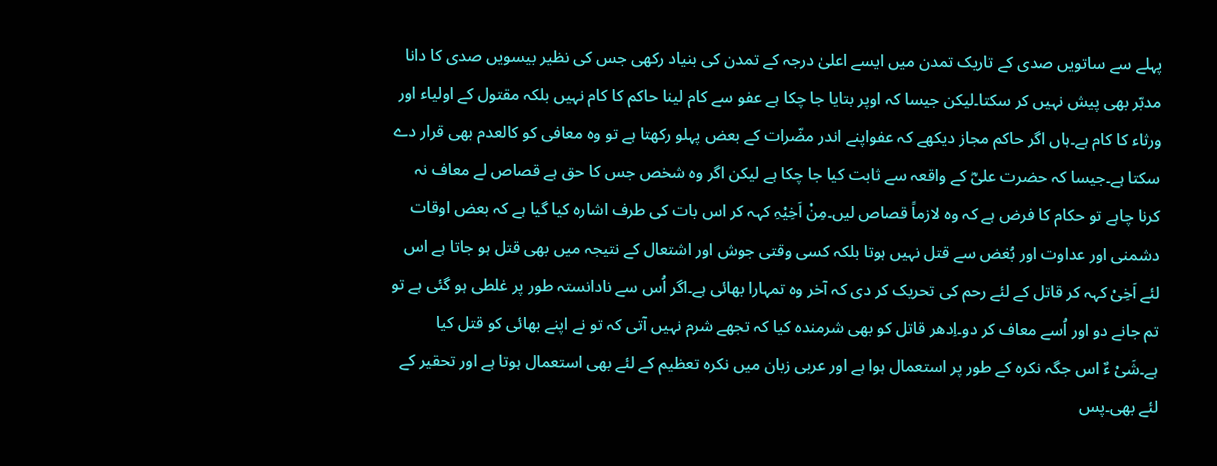پہلے سے ساتویں صدی کے تاریک تمدن میں ایسے اعلیٰ درجہ کے تمدن کی بنیاد رکھی جس کی نظیر بیسویں صدی کا دانا مدبّر بھی پیش نہیں کر سکتا۔لیکن جیسا کہ اوپر بتایا جا چکا ہے عفو سے کام لینا حاکم کا کام نہیں بلکہ مقتول کے اولیاء اور ورثاء کا کام ہے۔ہاں اگر حاکم مجاز دیکھے کہ عفواپنے اندر مضّرات کے بعض پہلو رکھتا ہے تو وہ معافی کو کالعدم بھی قرار دے سکتا ہے۔جیسا کہ حضرت علیؓ کے واقعہ سے ثابت کیا جا چکا ہے لیکن اگر وہ شخص جس کا حق ہے قصاص لے معاف نہ کرنا چاہے تو حکام کا فرض ہے کہ وہ لازماً قصاص لیں۔مِنْ اَخِیْہِ کہہ کر اس بات کی طرف اشارہ کیا گیا ہے کہ بعض اوقات دشمنی اور عداوت اور بُغض سے قتل نہیں ہوتا بلکہ کسی وقتی جوش اور اشتعال کے نتیجہ میں بھی قتل ہو جاتا ہے اس لئے اَخِیْ کہہ کر قاتل کے لئے رحم کی تحریک کر دی کہ آخر وہ تمہارا بھائی ہے۔اگر اُس سے نادانستہ طور پر غلطی ہو گئی ہے تو تم جانے دو اور اُسے معاف کر دو۔اِدھر قاتل کو بھی شرمندہ کیا کہ تجھے شرم نہیں آتی کہ تو نے اپنے بھائی کو قتل کیا ہے۔شَیْ ءٌ اس جگہ نکرہ کے طور پر استعمال ہوا ہے اور عربی زبان میں نکرہ تعظیم کے لئے بھی استعمال ہوتا ہے اور تحقیر کے لئے بھی۔پس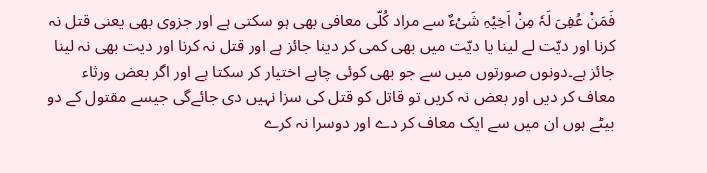فَمَنْ عُفِیَ لَہٗ مِنْ اَخِیْہِ شَیْءٌ سے مراد کُلّی معافی بھی ہو سکتی ہے اور جزوی بھی یعنی قتل نہ کرنا اور دیّت لے لینا یا دیّت میں بھی کمی کر دینا جائز ہے اور قتل نہ کرنا اور دیت بھی نہ لینا جائز ہے۔دونوں صورتوں میں سے جو بھی کوئی چاہے اختیار کر سکتا ہے اور اگر بعض ورثاء معاف کر دیں اور بعض نہ کریں تو قاتل کو قتل کی سزا نہیں دی جائےگی جیسے مقتول کے دو بیٹے ہوں ان میں سے ایک معاف کر دے اور دوسرا نہ کرے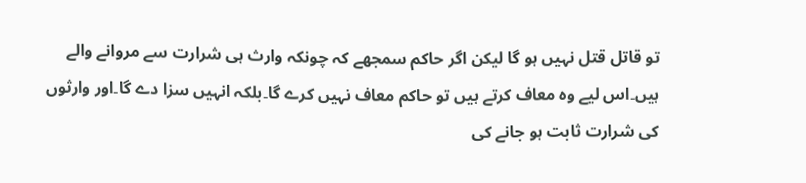تو قاتل قتل نہیں ہو گا لیکن اگر حاکم سمجھے کہ چونکہ وارث ہی شرارت سے مروانے والے ہیں۔اس لیے وہ معاف کرتے ہیں تو حاکم معاف نہیں کرے گا۔بلکہ انہیں سزا دے گا۔اور وارثوں کی شرارت ثابت ہو جانے کی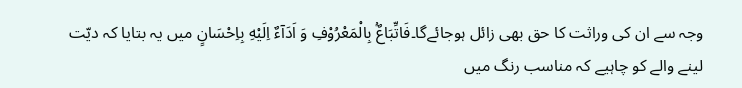وجہ سے ان کی وراثت کا حق بھی زائل ہوجائےگا۔فَاتِّبَاعٌۢ بِالْمَعْرُوْفِ وَ اَدَآءٌ اِلَيْهِ بِاِحْسَانٍ میں یہ بتایا کہ دیّت لینے والے کو چاہیے کہ مناسب رنگ میں